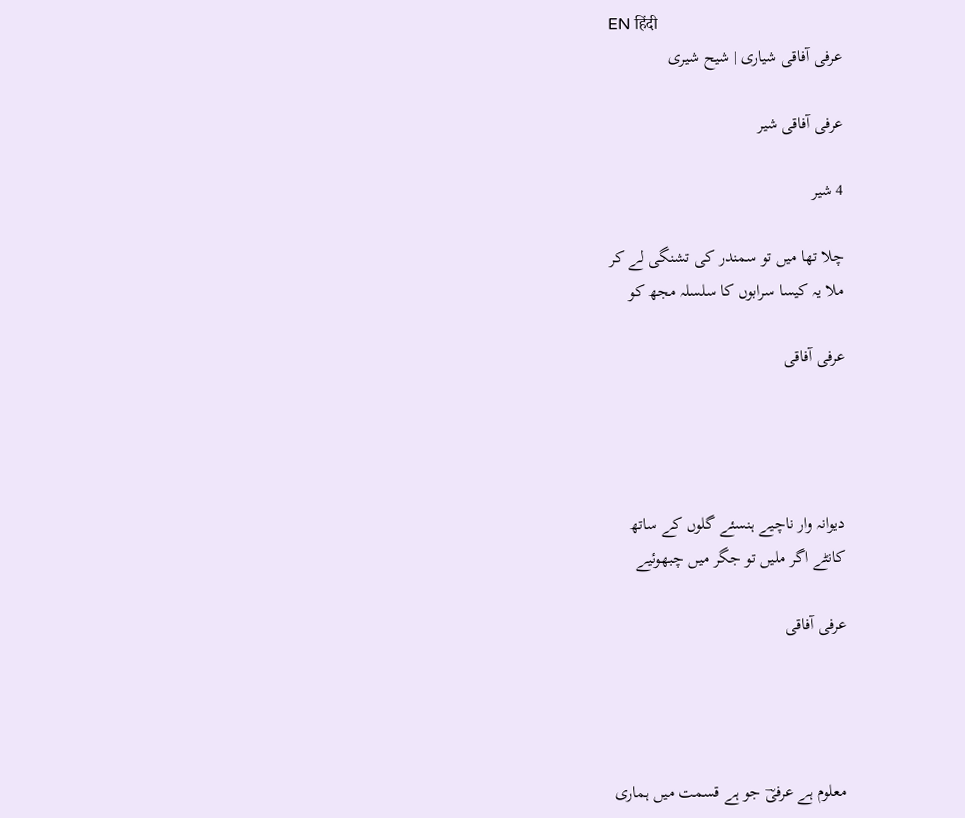EN हिंदी
عرفی آفاقی شیاری | شیح شیری

عرفی آفاقی شیر

4 شیر

چلا تھا میں تو سمندر کی تشنگی لے کر
ملا یہ کیسا سرابوں کا سلسلہ مجھ کو

عرفی آفاقی




دیوانہ وار ناچیے ہنسئے گلوں کے ساتھ
کانٹے اگر ملیں تو جگر میں چبھوئیے

عرفی آفاقی




معلوم ہے عرفیؔ جو ہے قسمت میں ہماری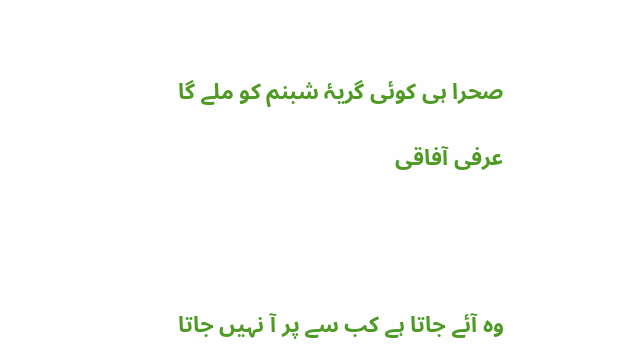صحرا ہی کوئی گریۂ شبنم کو ملے گا

عرفی آفاقی




وہ آئے جاتا ہے کب سے پر آ نہیں جاتا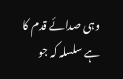وہی صدائے قدم کا ہے سلسلہ کہ جو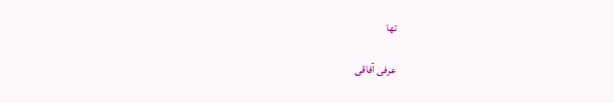تھا

عرفی آفاقی